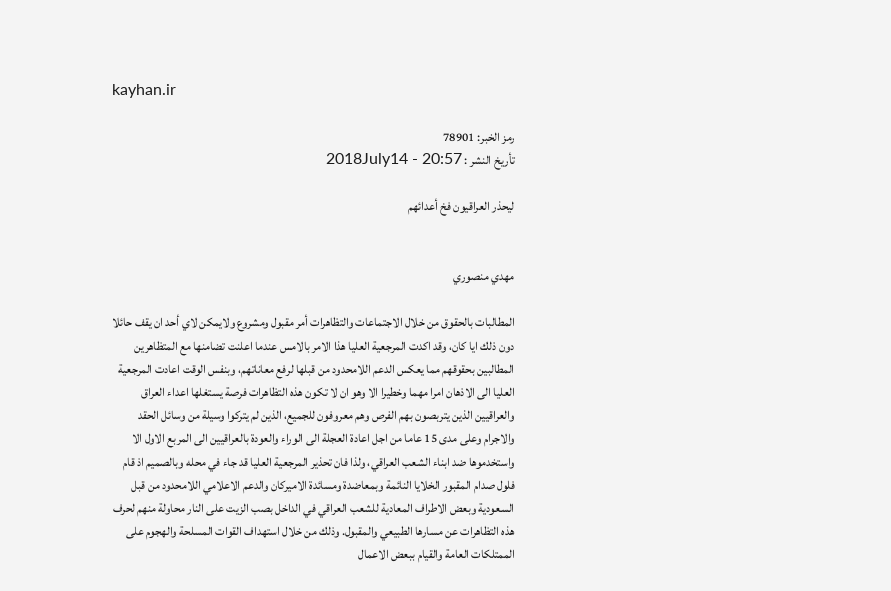kayhan.ir

رمز الخبر: 78901
تأريخ النشر : 2018July14 - 20:57

ليحذر العراقيون فخ أعدائهم


مهدي منصوري

المطالبات بالحقوق من خلال الاجتماعات والتظاهرات أمر مقبول ومشروع ولايمكن لاي أحد ان يقف حائلا دون ذلك ايا كان، وقد اكدت المرجعية العليا هذا الامر بالامس عندما اعلنت تضامنها مع المتظاهرين المطالبين بحقوقهم مما يعكس الدعم اللامحدود من قبلها لرفع معاناتهم، وبنفس الوقت اعادت المرجعية العليا الى الاذهان امرا مهما وخطيرا الا وهو ان لا تكون هذه التظاهرات فرصة يستغلها اعداء العراق والعراقيين الذين يتربصون بهم الفرص وهم معروفون للجميع، الذين لم يتركوا وسيلة من وسائل الحقد والاجرام وعلى مدى 15 عاما من اجل اعادة العجلة الى الوراء والعودة بالعراقيين الى المربع الاول الا واستخدموها ضد ابناء الشعب العراقي، ولذا فان تحذير المرجعية العليا قد جاء في محله وبالصميم اذ قام فلول صدام المقبور الخلايا النائمة وبمعاضدة ومسائدة الاميركان والدعم الاعلامي اللامحدود من قبل السعودية وبعض الاطراف المعادية للشعب العراقي في الداخل بصب الزيت على النار محاولة منهم لحرف هذه التظاهرات عن مسارها الطبيعي والمقبول. وذلك من خلال استهداف القوات المسلحة والهجوم على الممتلكات العامة والقيام ببعض الاعمال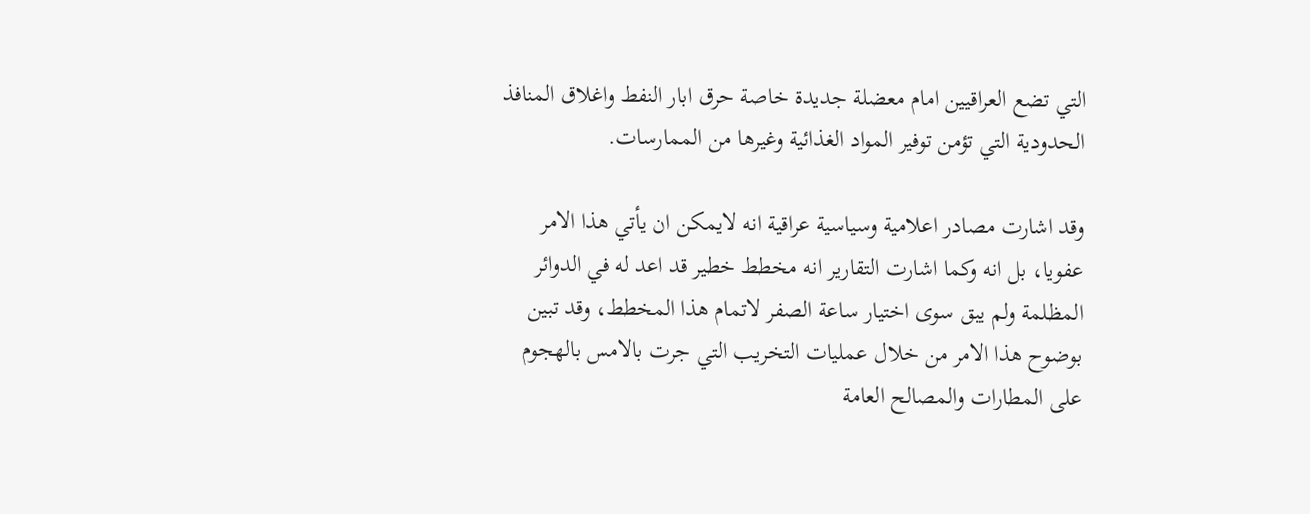التي تضع العراقيين امام معضلة جديدة خاصة حرق ابار النفط واغلاق المنافذ الحدودية التي تؤمن توفير المواد الغذائية وغيرها من الممارسات.

وقد اشارت مصادر اعلامية وسياسية عراقية انه لايمكن ان يأتي هذا الامر عفويا، بل انه وكما اشارت التقارير انه مخطط خطير قد اعد له في الدوائر المظلمة ولم يبق سوى اختيار ساعة الصفر لاتمام هذا المخطط، وقد تبين بوضوح هذا الامر من خلال عمليات التخريب التي جرت بالامس بالهجوم على المطارات والمصالح العامة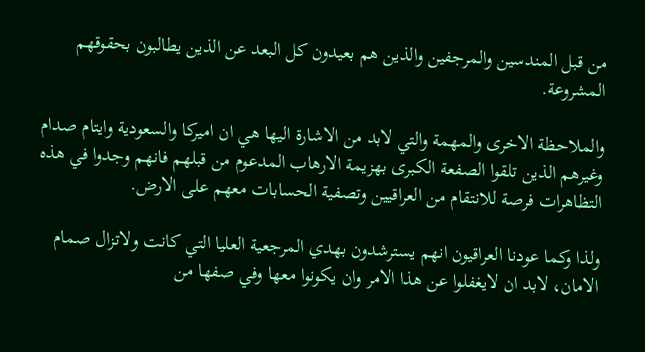من قبل المندسين والمرجفين والذين هم بعيدون كل البعد عن الذين يطالبون بحقوقهم المشروعة.

والملاحظة الاخرى والمهمة والتي لابد من الاشارة اليها هي ان اميركا والسعودية وايتام صدام وغيرهم الذين تلقوا الصفعة الكبرى بهزيمة الارهاب المدعوم من قبلهم فانهم وجدوا في هذه التظاهرات فرصة للانتقام من العراقيين وتصفية الحسابات معهم على الارض.

ولذا وكما عودنا العراقيون انهم يسترشدون بهدي المرجعية العليا التي كانت ولاتزال صمام الامان، لابد ان لايغفلوا عن هذا الامر وان يكونوا معها وفي صفها من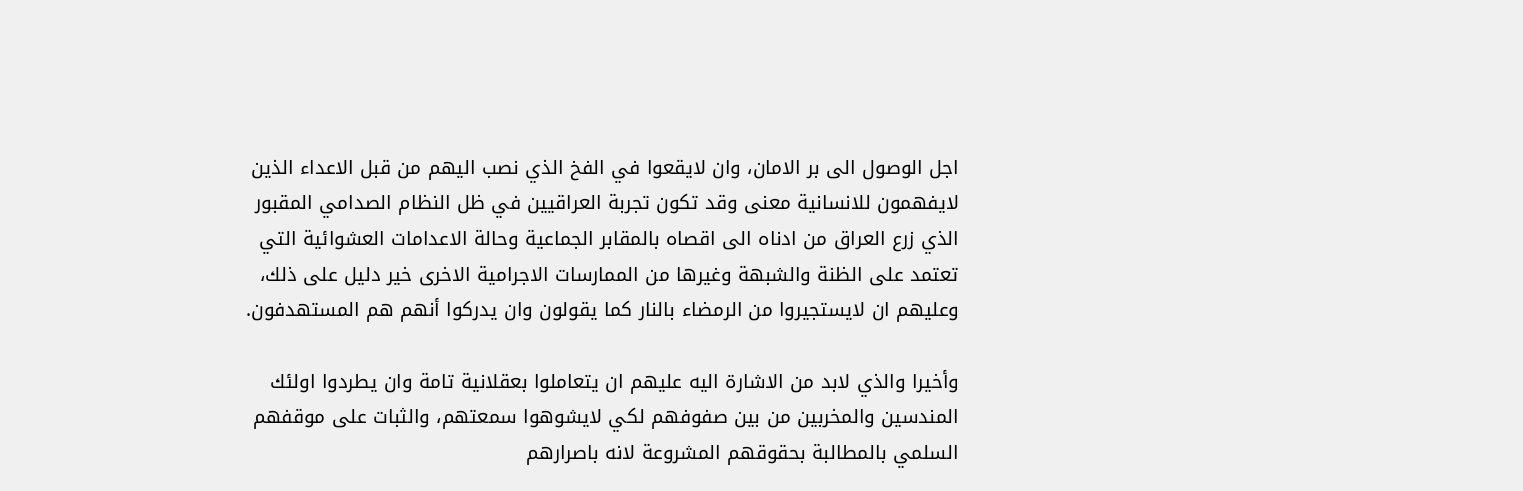اجل الوصول الى بر الامان، وان لايقعوا في الفخ الذي نصب اليهم من قبل الاعداء الذين لايفهمون للانسانية معنى وقد تكون تجربة العراقيين في ظل النظام الصدامي المقبور الذي زرع العراق من ادناه الى اقصاه بالمقابر الجماعية وحالة الاعدامات العشوائية التي تعتمد على الظنة والشبهة وغيرها من الممارسات الاجرامية الاخرى خير دليل على ذلك، وعليهم ان لايستجيروا من الرمضاء بالنار كما يقولون وان يدركوا أنهم هم المستهدفون.

وأخيرا والذي لابد من الاشارة اليه عليهم ان يتعاملوا بعقلانية تامة وان يطردوا اولئك المندسين والمخربين من بين صفوفهم لكي لايشوهوا سمعتهم، والثبات على موقفهم السلمي بالمطالبة بحقوقهم المشروعة لانه باصرارهم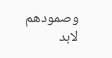وصمودهم لابد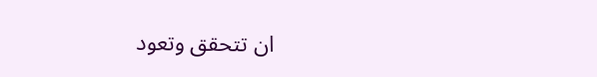ان تتحقق وتعود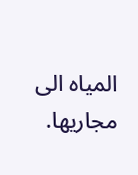المياه الى مجاريها.